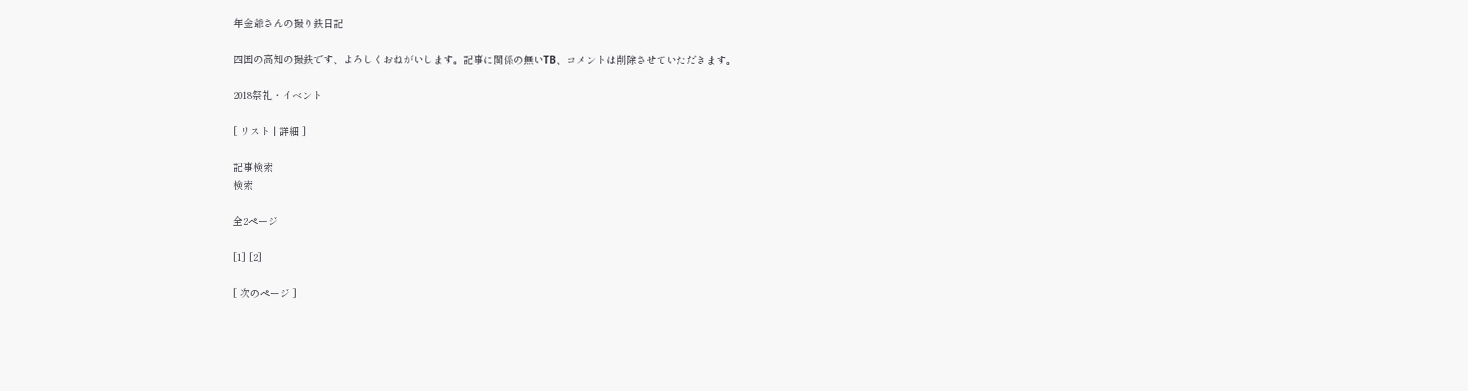年金爺さんの撮り鉄日記

四国の高知の撮鉄です、よろしくおねがいします。記事に関係の無いTB、コメントは削除させていただきます。

2018祭礼・イベント

[ リスト | 詳細 ]

記事検索
検索

全2ページ

[1] [2]

[ 次のページ ]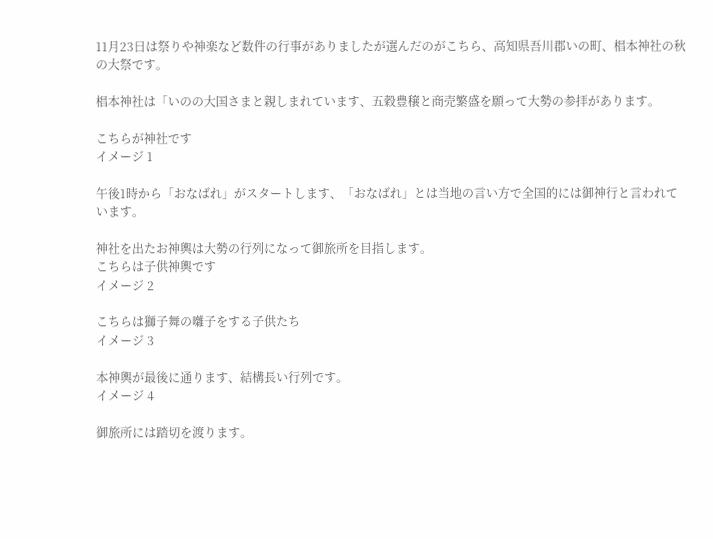11月23日は祭りや神楽など数件の行事がありましたが選んだのがこちら、高知県吾川郡いの町、椙本神社の秋の大祭です。

椙本神社は「いのの大国さまと親しまれています、五穀豊穣と商売繁盛を願って大勢の参拝があります。

こちらが神社です
イメージ 1

午後1時から「おなばれ」がスタートします、「おなばれ」とは当地の言い方で全国的には御神行と言われています。

神社を出たお神輿は大勢の行列になって御旅所を目指します。
こちらは子供神輿です
イメージ 2

こちらは獅子舞の囃子をする子供たち
イメージ 3

本神輿が最後に通ります、結構長い行列です。
イメージ 4

御旅所には踏切を渡ります。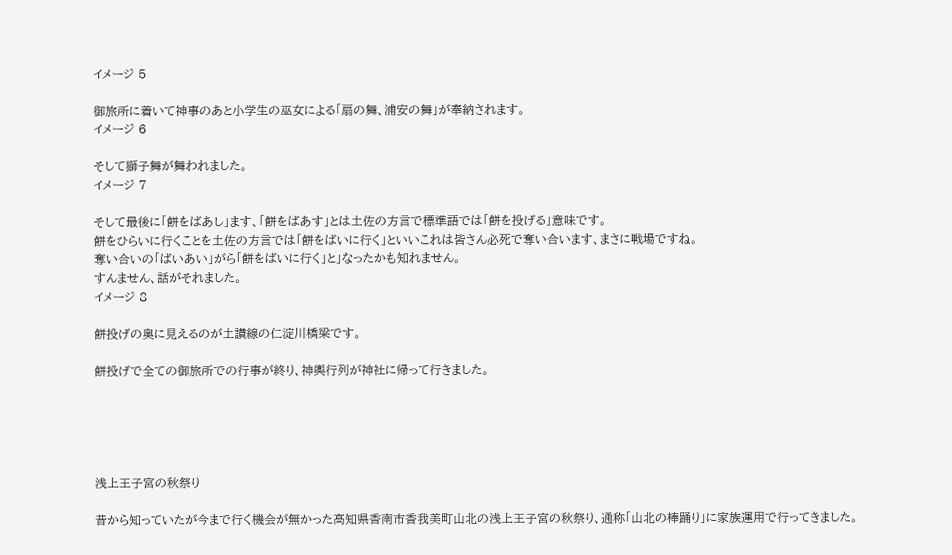イメージ 5

御旅所に着いて神事のあと小学生の巫女による「扇の舞、浦安の舞」が奉納されます。
イメージ 6

そして獅子舞が舞われました。
イメージ 7

そして最後に「餅をばあし」ます、「餅をばあす」とは土佐の方言で標準語では「餅を投げる」意味です。
餅をひらいに行くことを土佐の方言では「餅をばいに行く」といいこれは皆さん必死で奪い合います、まさに戦場ですね。
奪い合いの「ばいあい」がら「餅をばいに行く」と」なったかも知れません。
すんません、話がそれました。
イメージ 8

餅投げの奥に見えるのが土讃線の仁淀川橋梁です。

餅投げで全ての御旅所での行事が終り、神輿行列が神社に帰って行きました。





浅上王子宮の秋祭り

昔から知っていたが今まで行く機会が無かった高知県香南市香我美町山北の浅上王子宮の秋祭り、通称「山北の棒踊り」に家族運用で行ってきました。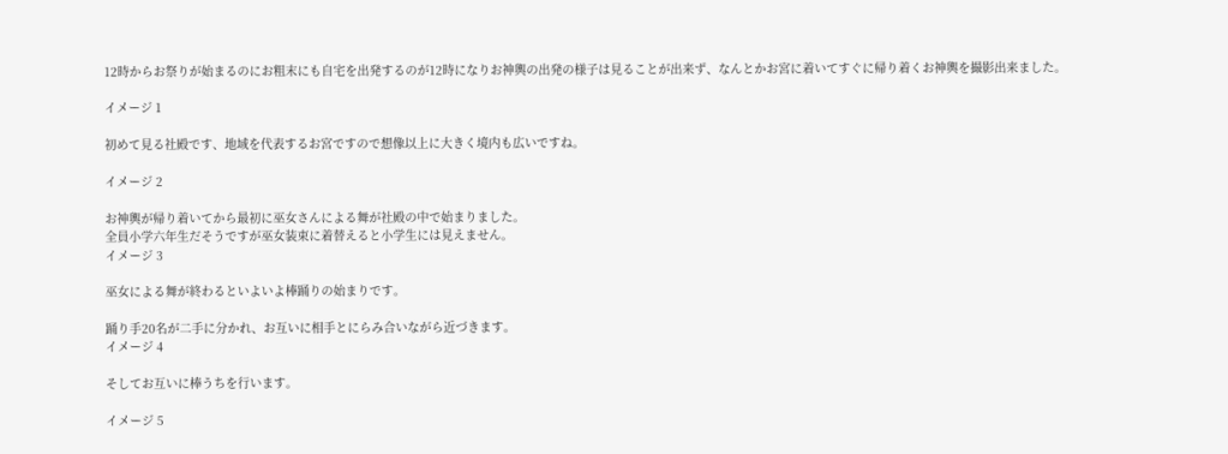12時からお祭りが始まるのにお粗末にも自宅を出発するのが12時になりお神輿の出発の様子は見ることが出来ず、なんとかお宮に着いてすぐに帰り着くお神輿を撮影出来ました。

イメージ 1

初めて見る社殿です、地域を代表するお宮ですので想像以上に大きく境内も広いですね。

イメージ 2

お神輿が帰り着いてから最初に巫女さんによる舞が社殿の中で始まりました。
全員小学六年生だそうですが巫女装束に着替えると小学生には見えません。
イメージ 3

巫女による舞が終わるといよいよ棒踊りの始まりです。

踊り手20名が二手に分かれ、お互いに相手とにらみ合いながら近づきます。
イメージ 4

そしてお互いに棒うちを行います。

イメージ 5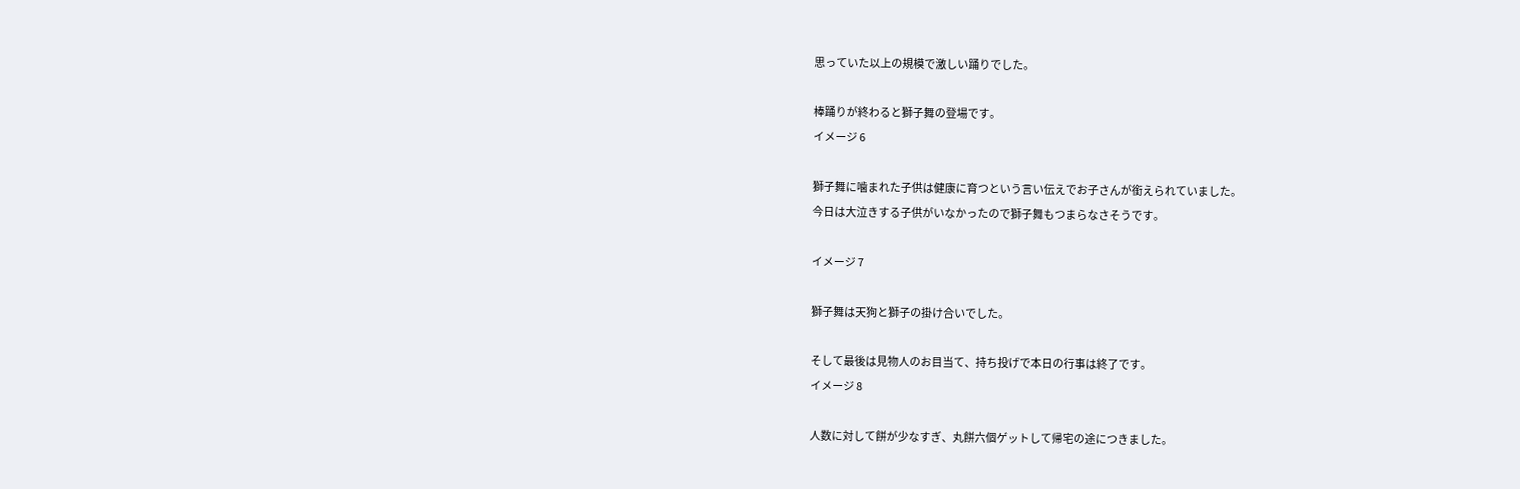思っていた以上の規模で激しい踊りでした。

棒踊りが終わると獅子舞の登場です。
イメージ 6

獅子舞に噛まれた子供は健康に育つという言い伝えでお子さんが銜えられていました。
今日は大泣きする子供がいなかったので獅子舞もつまらなさそうです。

イメージ 7

獅子舞は天狗と獅子の掛け合いでした。

そして最後は見物人のお目当て、持ち投げで本日の行事は終了です。
イメージ 8

人数に対して餅が少なすぎ、丸餅六個ゲットして帰宅の途につきました。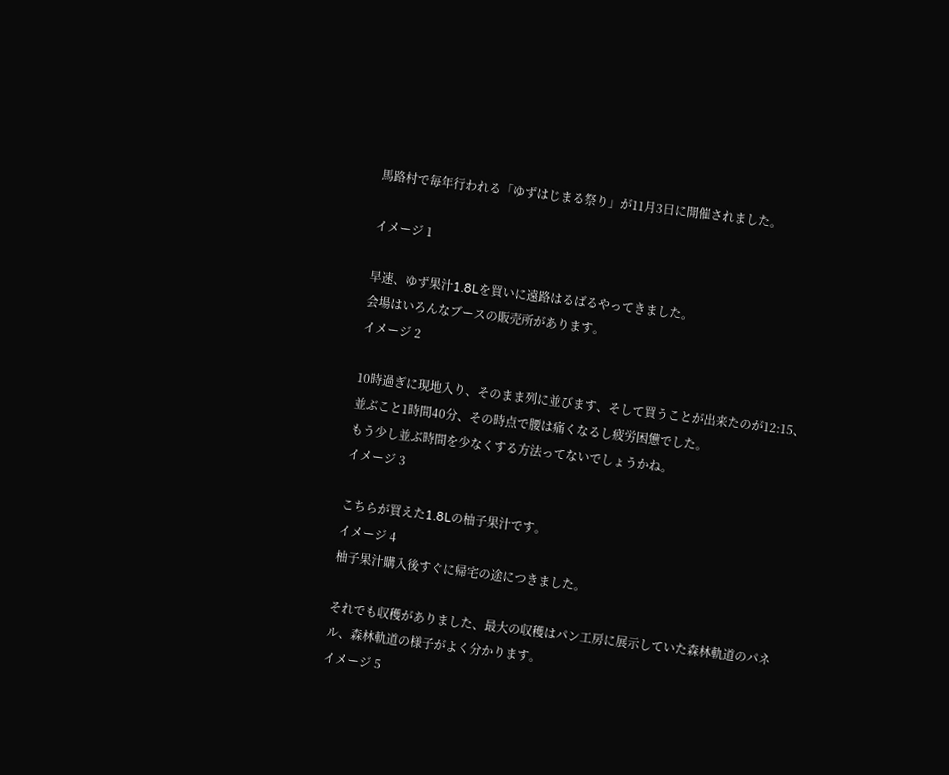馬路村で毎年行われる「ゆずはじまる祭り」が11月3日に開催されました。

イメージ 1

早速、ゆず果汁1.8Lを買いに遠路はるばるやってきました。
会場はいろんなブースの販売所があります。
イメージ 2

10時過ぎに現地入り、そのまま列に並びます、そして買うことが出来たのが12:15、
並ぶこと1時間40分、その時点で腰は痛くなるし疲労困憊でした。
もう少し並ぶ時間を少なくする方法ってないでしょうかね。
イメージ 3

こちらが買えた1.8Lの柚子果汁です。
イメージ 4
柚子果汁購入後すぐに帰宅の途につきました。

それでも収穫がありました、最大の収穫はパン工房に展示していた森林軌道のパネル、森林軌道の様子がよく分かります。
イメージ 5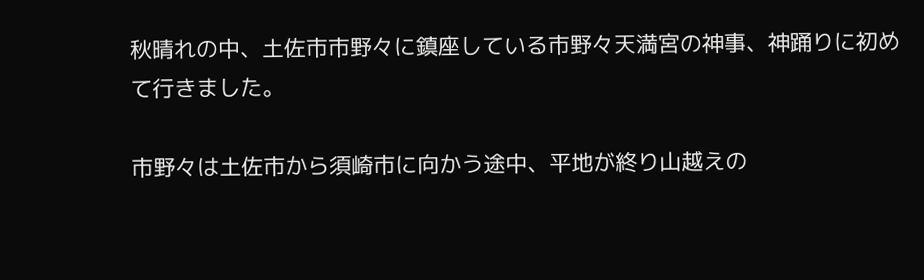秋晴れの中、土佐市市野々に鎮座している市野々天満宮の神事、神踊りに初めて行きました。

市野々は土佐市から須崎市に向かう途中、平地が終り山越えの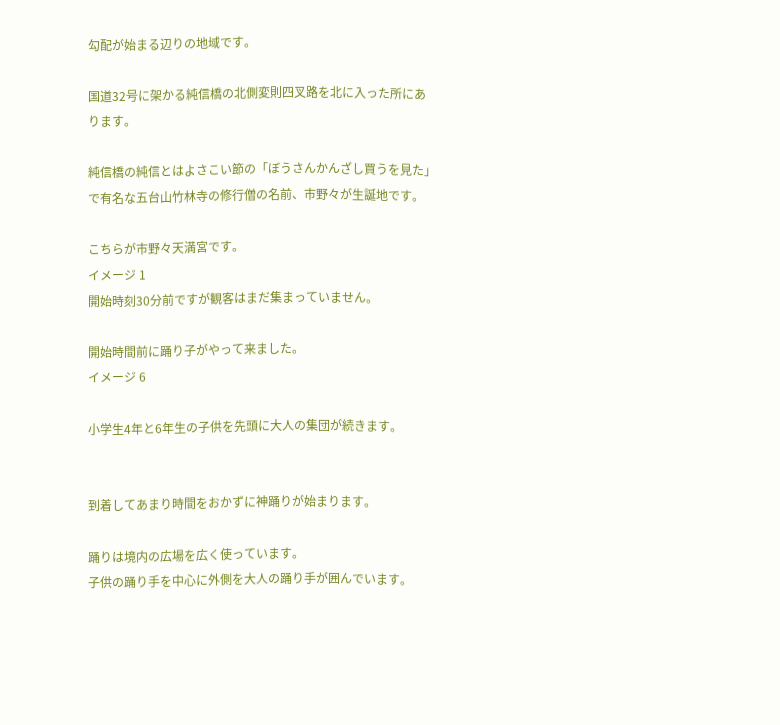勾配が始まる辺りの地域です。

国道32号に架かる純信橋の北側変則四叉路を北に入った所にあります。

純信橋の純信とはよさこい節の「ぼうさんかんざし買うを見た」で有名な五台山竹林寺の修行僧の名前、市野々が生誕地です。

こちらが市野々天満宮です。
イメージ 1
開始時刻30分前ですが観客はまだ集まっていません。

開始時間前に踊り子がやって来ました。
イメージ 6

小学生4年と6年生の子供を先頭に大人の集団が続きます。


到着してあまり時間をおかずに神踊りが始まります。

踊りは境内の広場を広く使っています。
子供の踊り手を中心に外側を大人の踊り手が囲んでいます。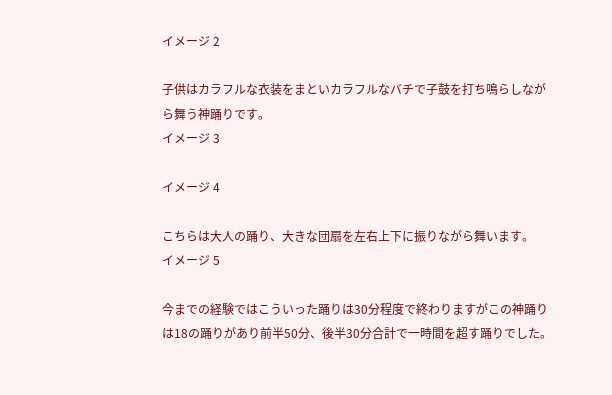イメージ 2

子供はカラフルな衣装をまといカラフルなバチで子鼓を打ち鳴らしながら舞う神踊りです。
イメージ 3

イメージ 4

こちらは大人の踊り、大きな団扇を左右上下に振りながら舞います。
イメージ 5

今までの経験ではこういった踊りは30分程度で終わりますがこの神踊りは18の踊りがあり前半50分、後半30分合計で一時間を超す踊りでした。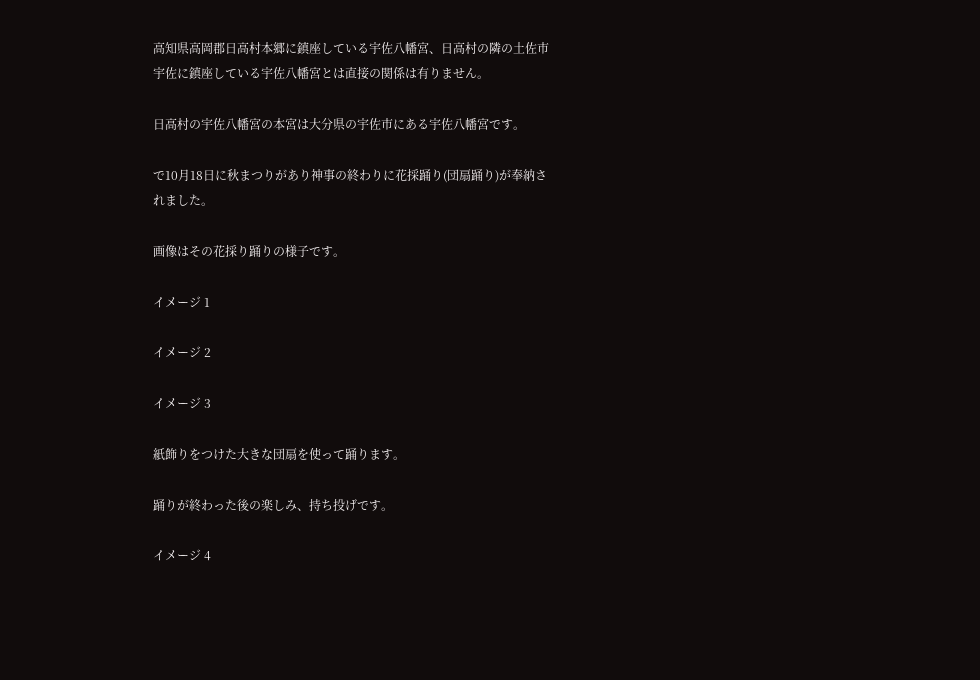高知県高岡郡日高村本郷に鎮座している宇佐八幡宮、日高村の隣の土佐市宇佐に鎮座している宇佐八幡宮とは直接の関係は有りません。

日高村の宇佐八幡宮の本宮は大分県の宇佐市にある宇佐八幡宮です。

で10月18日に秋まつりがあり神事の終わりに花採踊り(団扇踊り)が奉納されました。

画像はその花採り踊りの様子です。

イメージ 1

イメージ 2

イメージ 3

紙飾りをつけた大きな団扇を使って踊ります。

踊りが終わった後の楽しみ、持ち投げです。

イメージ 4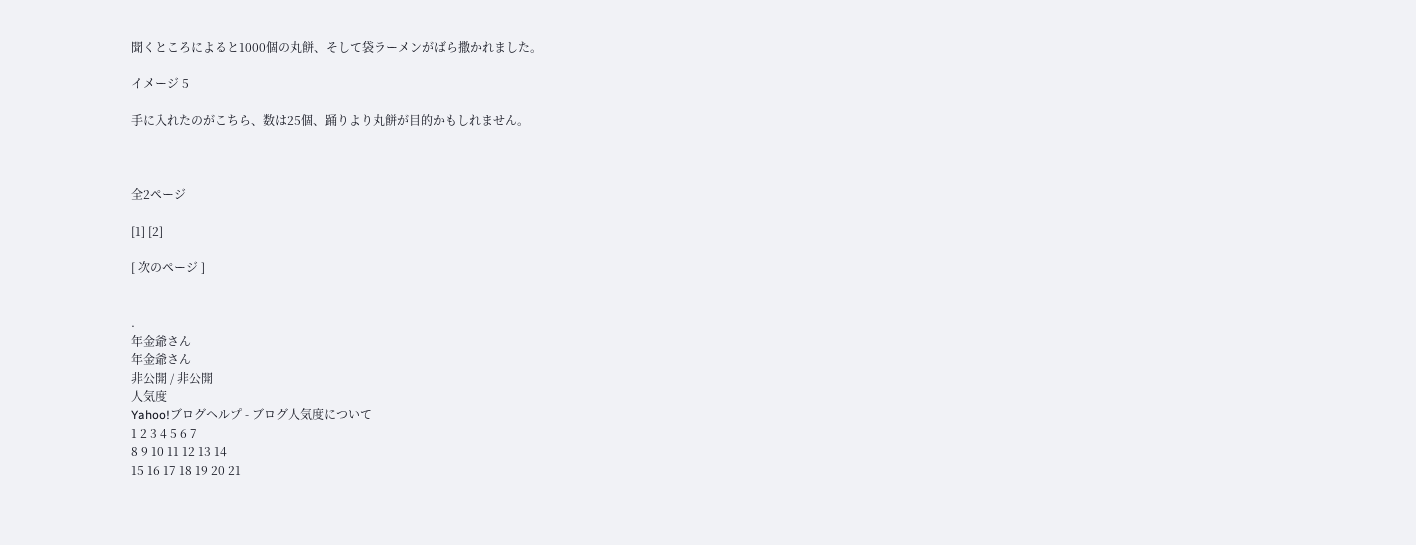聞くところによると1000個の丸餅、そして袋ラーメンがばら撒かれました。

イメージ 5

手に入れたのがこちら、数は25個、踊りより丸餅が目的かもしれません。



全2ページ

[1] [2]

[ 次のページ ]


.
年金爺さん
年金爺さん
非公開 / 非公開
人気度
Yahoo!ブログヘルプ - ブログ人気度について
1 2 3 4 5 6 7
8 9 10 11 12 13 14
15 16 17 18 19 20 21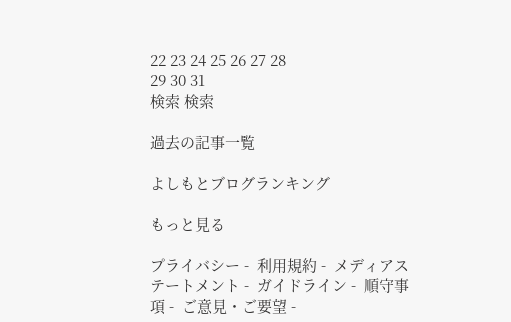22 23 24 25 26 27 28
29 30 31
検索 検索

過去の記事一覧

よしもとブログランキング

もっと見る

プライバシー -  利用規約 -  メディアステートメント -  ガイドライン -  順守事項 -  ご意見・ご要望 -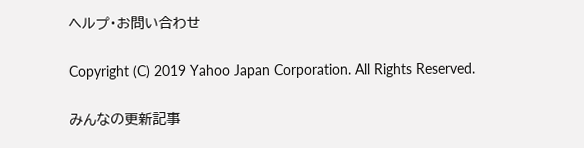ヘルプ・お問い合わせ

Copyright (C) 2019 Yahoo Japan Corporation. All Rights Reserved.

みんなの更新記事